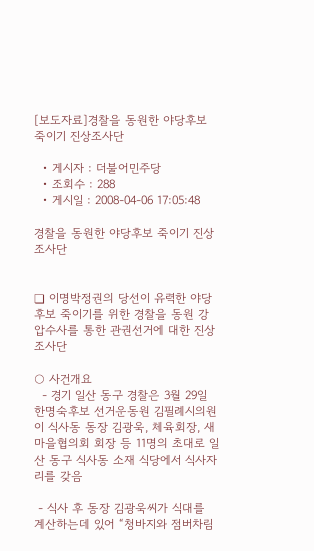[보도자료]경찰을 동원한 야당후보 죽이기 진상조사단

  • 게시자 : 더불어민주당
  • 조회수 : 288
  • 게시일 : 2008-04-06 17:05:48

경찰을 동원한 야당후보 죽이기 진상조사단


❏ 이명박정권의 당선이 유력한 야당후보 죽이기를 위한 경찰을 동원 강압수사를 통한 관권선거에 대한 진상조사단

○ 사건개요
  - 경기 일산 동구 경찰은 3월 29일 한명숙후보 선거운동원 김필례시의원이 식사동 동장 김광욱, 체육회장, 새마을협의회 회장 등 11명의 초대로 일산 동구 식사동 소재 식당에서 식사자리를 갖음

 - 식사 후 동장 김광욱씨가 식대를 계산하는데 있어 “청바지와 점버차림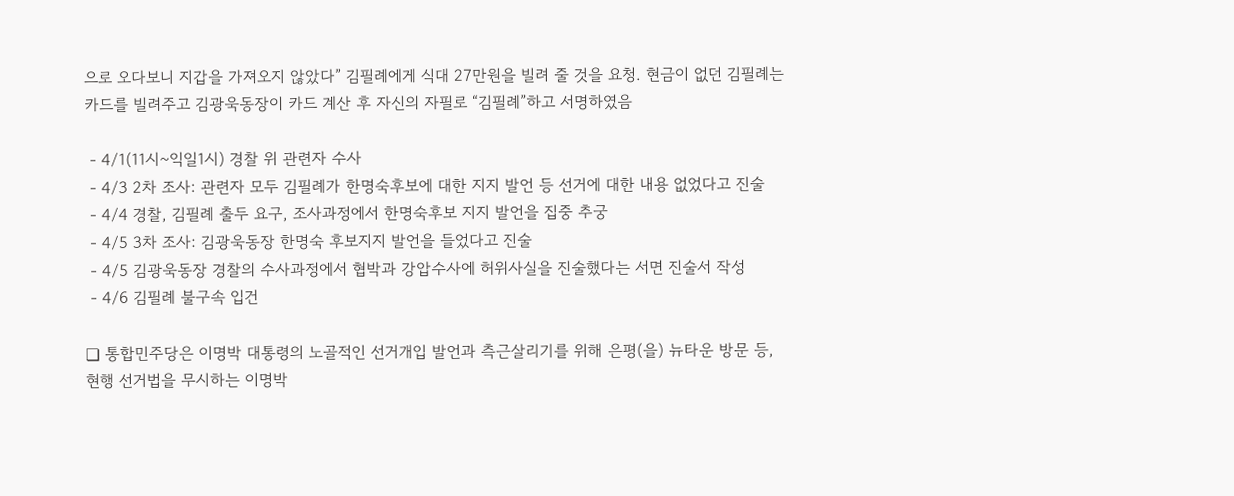으로 오다보니 지갑을 가져오지 않았다” 김필례에게 식대 27만원을 빌려 줄 것을 요청. 현금이 없던 김필례는 카드를 빌려주고 김광욱동장이 카드 계산 후 자신의 자필로 “김필례”하고 서명하였음

 - 4/1(11시~익일1시) 경찰 위 관련자 수사
 - 4/3 2차 조사: 관련자 모두 김필례가 한명숙후보에 대한 지지 발언 등 선거에 대한 내용 없었다고 진술
 - 4/4 경찰, 김필례 출두 요구, 조사과정에서 한명숙후보 지지 발언을 집중 추궁
 - 4/5 3차 조사: 김광욱동장 한명숙 후보지지 발언을 들었다고 진술
 - 4/5 김광욱동장 경찰의 수사과정에서 협박과 강압수사에 허위사실을 진술했다는 서면 진술서 작성
 - 4/6 김필례 불구속 입건

❏ 통합민주당은 이명박 대통령의 노골적인 선거개입 발언과 측근살리기를 위해 은평(을) 뉴타운 방문 등, 현행 선거법을 무시하는 이명박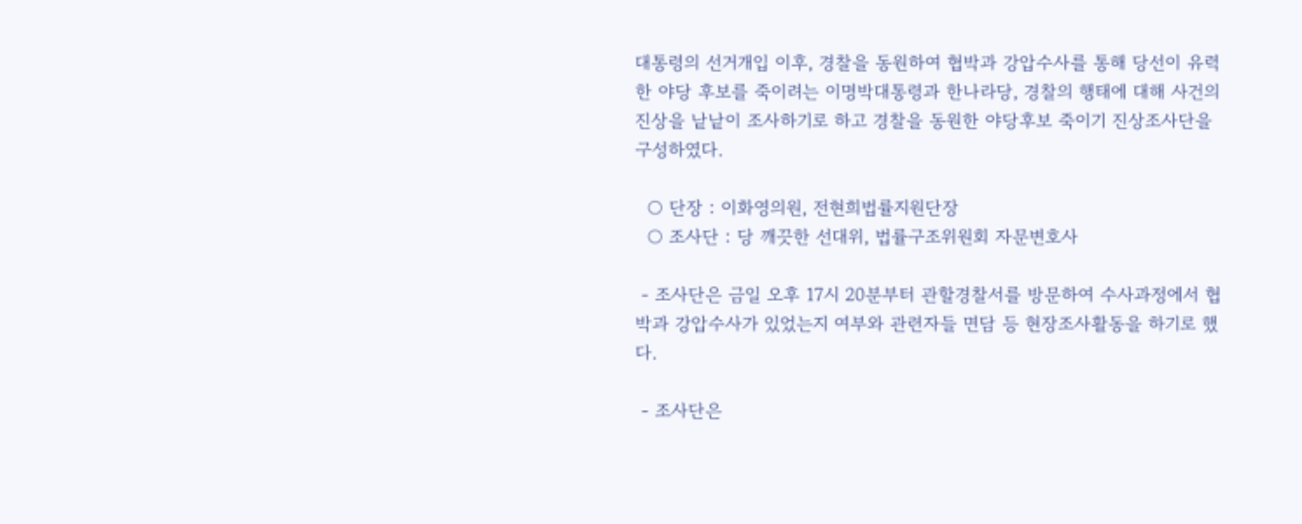대통령의 선거개입 이후, 경찰을 동원하여 협박과 강압수사를 통해 당선이 유력한 야당 후보를 죽이려는 이명박대통령과 한나라당, 경찰의 행태에 대해 사건의 진상을 낱낱이 조사하기로 하고 경찰을 동원한 야당후보 죽이기 진상조사단을 구성하였다.

  ○ 단장 : 이화영의원, 전현희법률지원단장
  ○ 조사단 : 당 깨끗한 선대위, 법률구조위원회 자문변호사

 - 조사단은 금일 오후 17시 20분부터 관할경찰서를 방문하여 수사과정에서 협박과 강압수사가 있었는지 여부와 관련자들 면담 등 현장조사활동을 하기로 했다.

 - 조사단은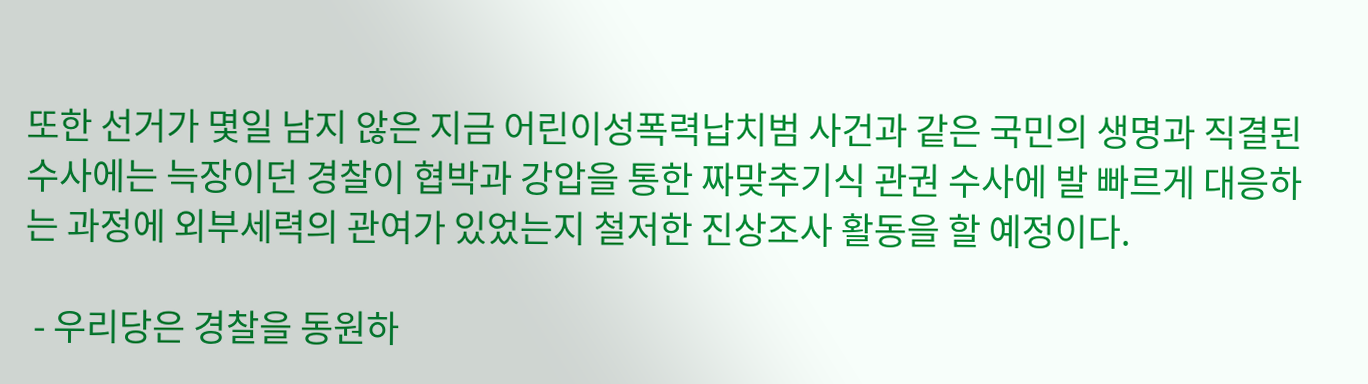또한 선거가 몇일 남지 않은 지금 어린이성폭력납치범 사건과 같은 국민의 생명과 직결된 수사에는 늑장이던 경찰이 협박과 강압을 통한 짜맞추기식 관권 수사에 발 빠르게 대응하는 과정에 외부세력의 관여가 있었는지 철저한 진상조사 활동을 할 예정이다.

 - 우리당은 경찰을 동원하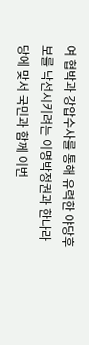여 협박과 강압수사를 통해 유력한 야당후보를 낙선시키려는 이명박정권과 한나라당에 맞서 국민과 함께 이번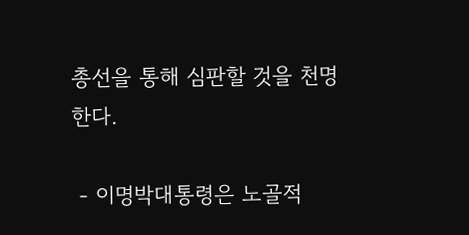총선을 통해 심판할 것을 천명한다.

 - 이명박대통령은 노골적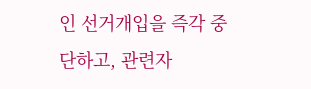인 선거개입을 즉각 중단하고, 관련자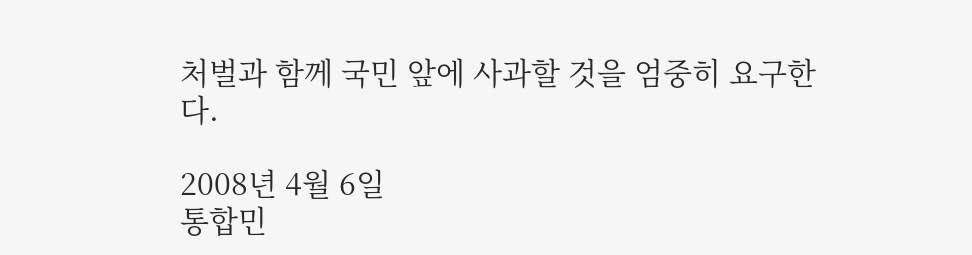처벌과 함께 국민 앞에 사과할 것을 엄중히 요구한다.

2008년 4월 6일
통합민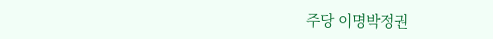주당 이명박정권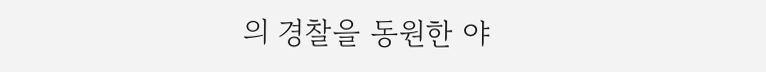의 경찰을 동원한 야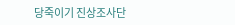당죽이기 진상조사단